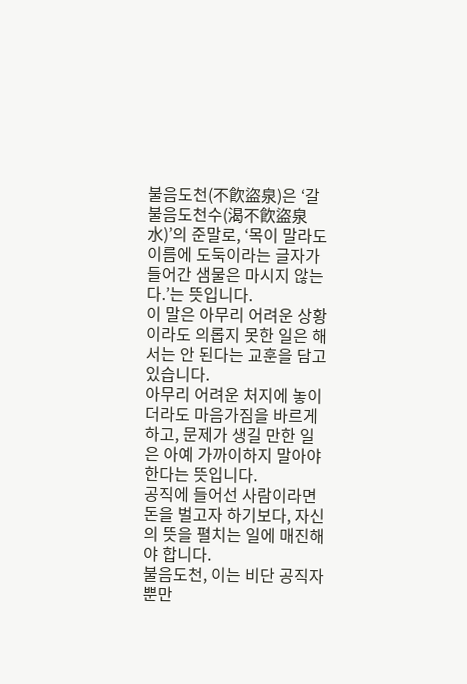불음도천(不飮盜泉)은 ‘갈불음도천수(渴不飮盜泉水)’의 준말로, ‘목이 말라도 이름에 도둑이라는 글자가 들어간 샘물은 마시지 않는다.’는 뜻입니다.
이 말은 아무리 어려운 상황이라도 의롭지 못한 일은 해서는 안 된다는 교훈을 담고 있습니다.
아무리 어려운 처지에 놓이더라도 마음가짐을 바르게 하고, 문제가 생길 만한 일은 아예 가까이하지 말아야 한다는 뜻입니다.
공직에 들어선 사람이라면 돈을 벌고자 하기보다, 자신의 뜻을 펼치는 일에 매진해야 합니다.
불음도천, 이는 비단 공직자뿐만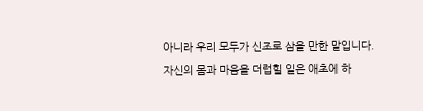아니라 우리 모두가 신조로 삼을 만한 말입니다.
자신의 몸과 마음을 더럽힐 일은 애초에 하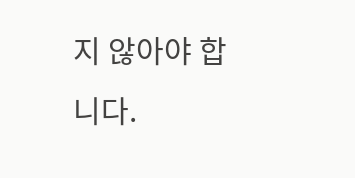지 않아야 합니다.